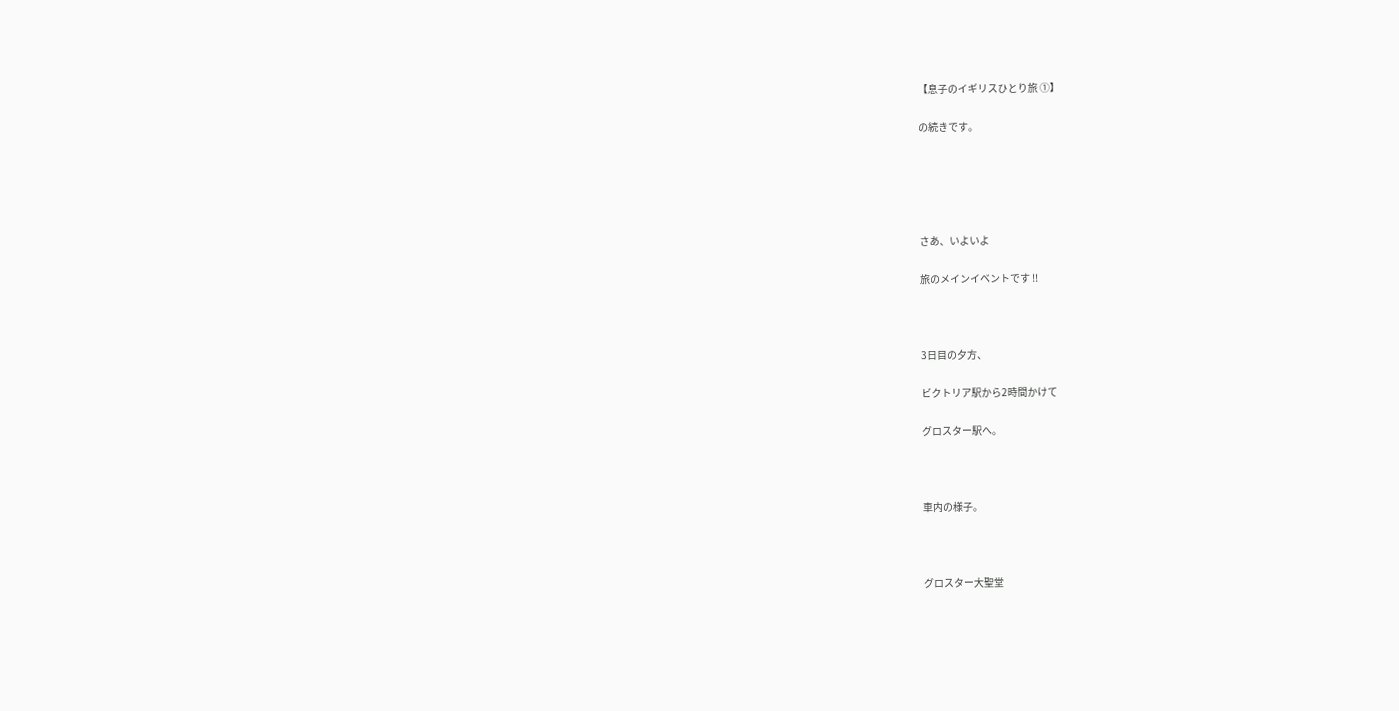【息子のイギリスひとり旅 ①】

の続きです。





さあ、いよいよ

旅のメインイベントです !!



3日目の夕方、

ビクトリア駅から2時間かけて

グロスター駅へ。



車内の様子。



グロスター大聖堂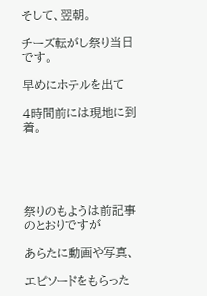そして、翌朝。

チーズ転がし祭り当日です。

早めにホテルを出て

4時間前には現地に到着。





祭りのもようは前記事のとおりですが

あらたに動画や写真、

エピソードをもらった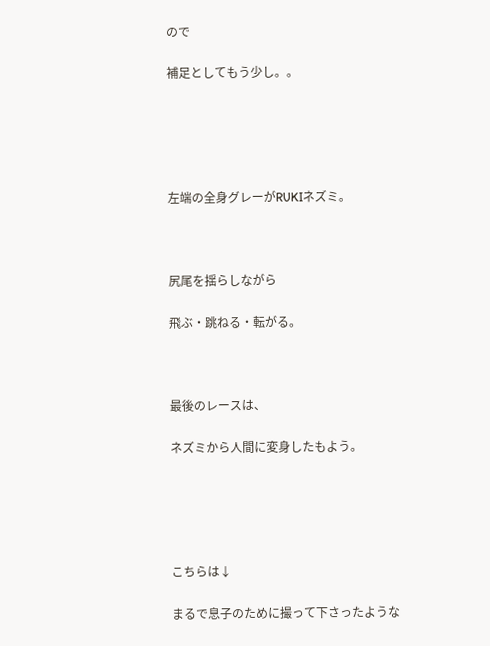ので

補足としてもう少し。。





左端の全身グレーがRUKIネズミ。



尻尾を揺らしながら

飛ぶ・跳ねる・転がる。



最後のレースは、

ネズミから人間に変身したもよう。





こちらは↓

まるで息子のために撮って下さったような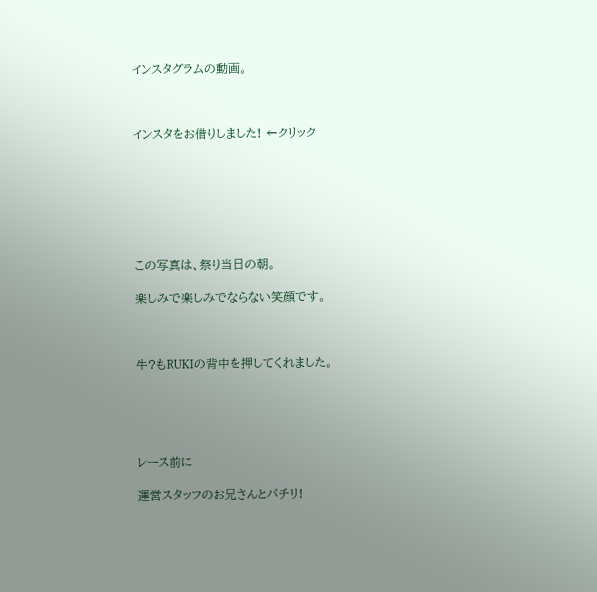インスタグラムの動画。



インスタをお借りしました! ←クリック







この写真は、祭り当日の朝。

楽しみで楽しみでならない笑顔です。



牛?もRUKIの背中を押してくれました。





レース前に

運営スタッフのお兄さんとパチリ!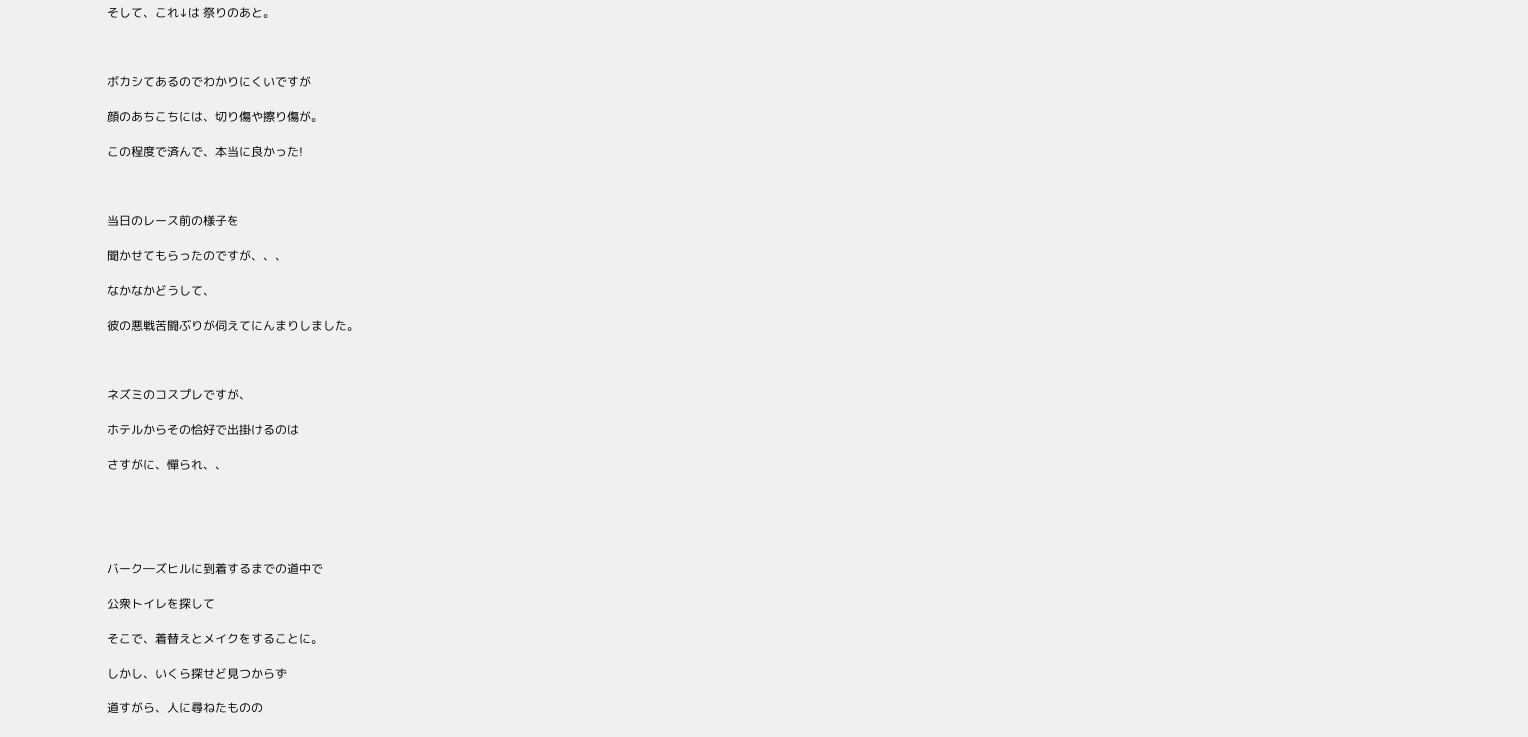そして、これ↓は 祭りのあと。



ボカシてあるのでわかりにくいですが

顔のあちこちには、切り傷や擦り傷が。

この程度で済んで、本当に良かった!



当日のレース前の様子を

聞かせてもらったのですが、、、

なかなかどうして、

彼の悪戦苦闘ぶりが伺えてにんまりしました。



ネズミのコスプレですが、

ホテルからその恰好で出掛けるのは

さすがに、憚られ、、





バーク―ズヒルに到着するまでの道中で

公衆トイレを探して

そこで、着替えとメイクをすることに。

しかし、いくら探せど見つからず

道すがら、人に尋ねたものの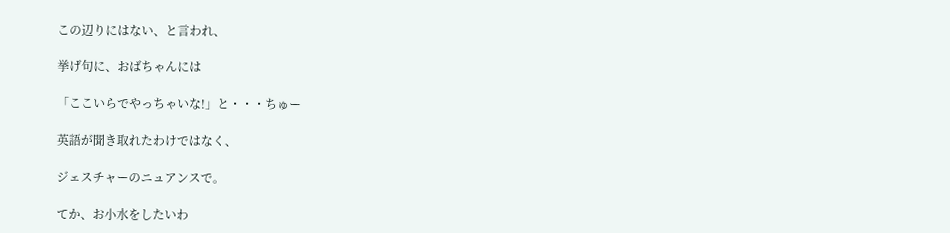この辺りにはない、と言われ、

挙げ句に、おばちゃんには

「ここいらでやっちゃいな!」と・・・ちゅー

英語が聞き取れたわけではなく、

ジェスチャーのニュアンスで。

てか、お小水をしたいわ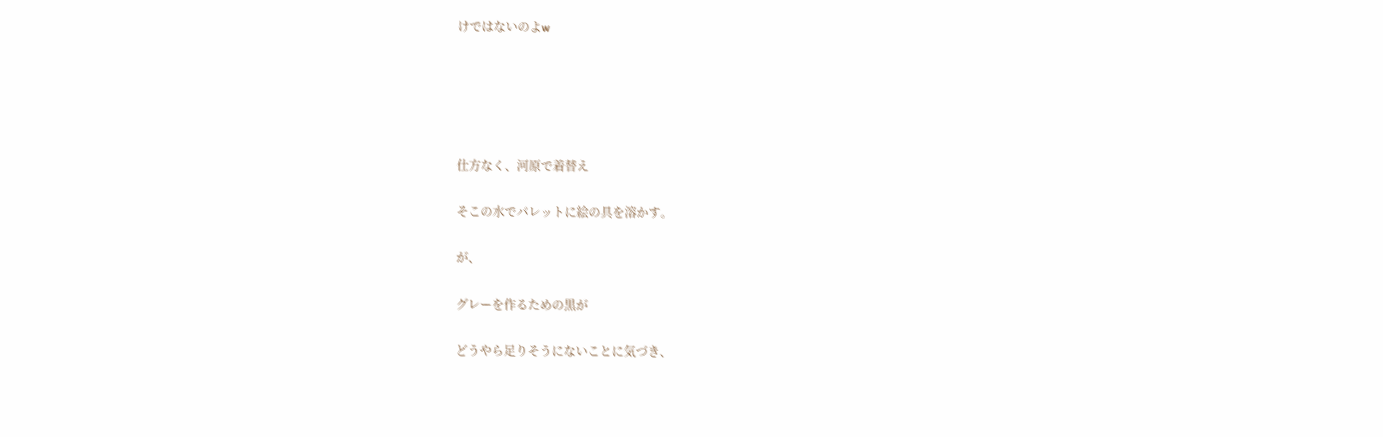けではないのよw





仕方なく、河原で着替え

そこの水でパレットに絵の具を溶かす。

が、

グレーを作るための黒が

どうやら足りそうにないことに気づき、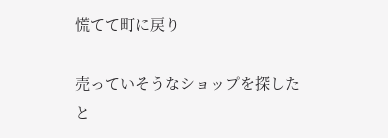慌てて町に戻り

売っていそうなショップを探したと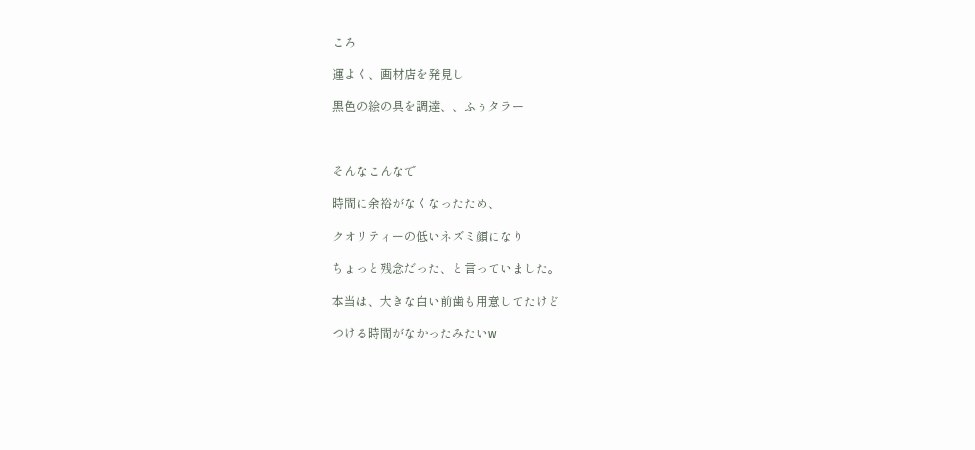ころ

運よく、画材店を発見し

黒色の絵の具を調達、、ふぅタラー



そんなこんなで

時間に余裕がなくなったため、

クオリティーの低いネズミ顔になり

ちょっと残念だった、と言っていました。

本当は、大きな白い前歯も用意してたけど

つける時間がなかったみたいw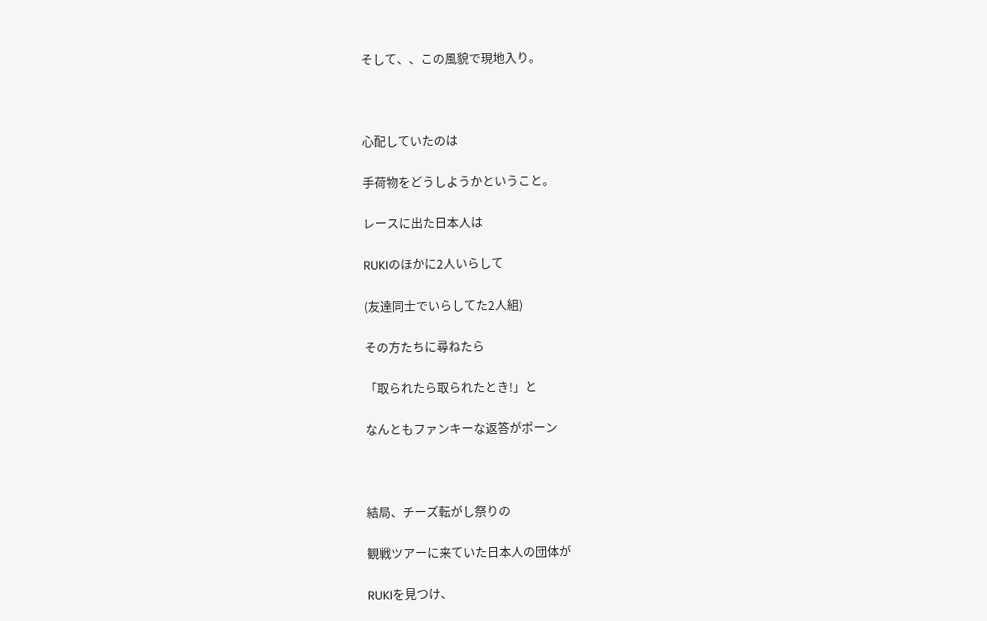そして、、この風貌で現地入り。



心配していたのは

手荷物をどうしようかということ。

レースに出た日本人は

RUKIのほかに2人いらして

(友達同士でいらしてた2人組)

その方たちに尋ねたら

「取られたら取られたとき!」と

なんともファンキーな返答がポーン



結局、チーズ転がし祭りの

観戦ツアーに来ていた日本人の団体が

RUKIを見つけ、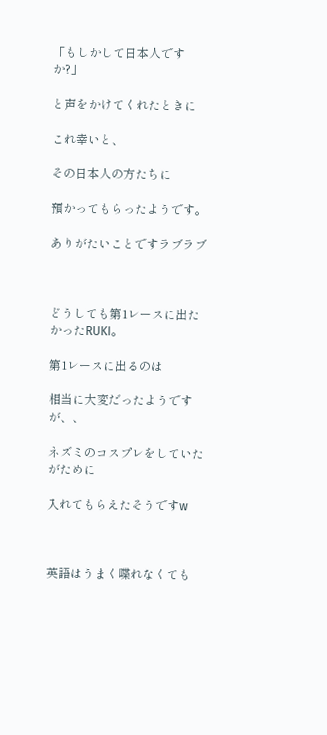「もしかして日本人ですか?」

と声をかけてくれたときに

これ幸いと、

その日本人の方たちに

預かってもらったようです。

ありがたいことですラブラブ



どうしても第1レースに出たかったRUKI。

第1レースに出るのは

相当に大変だったようですが、、

ネズミのコスプレをしていたがために

入れてもらえたそうですw



英語はうまく喋れなくても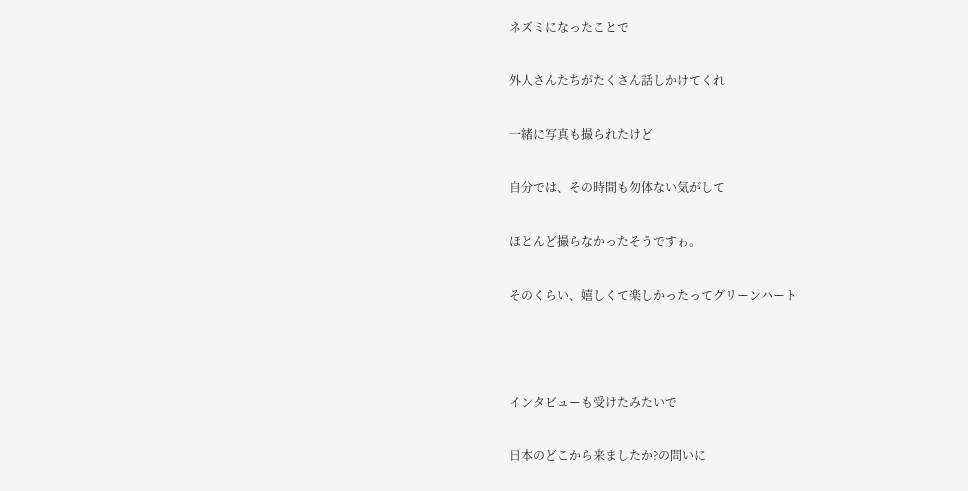ネズミになったことで

外人さんたちがたくさん話しかけてくれ

一緒に写真も撮られたけど

自分では、その時間も勿体ない気がして

ほとんど撮らなかったそうですゎ。

そのくらい、嬉しくて楽しかったってグリーンハート



インタビューも受けたみたいで

日本のどこから来ましたか?の問いに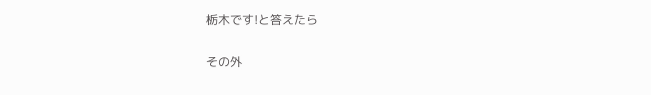栃木です!と答えたら

その外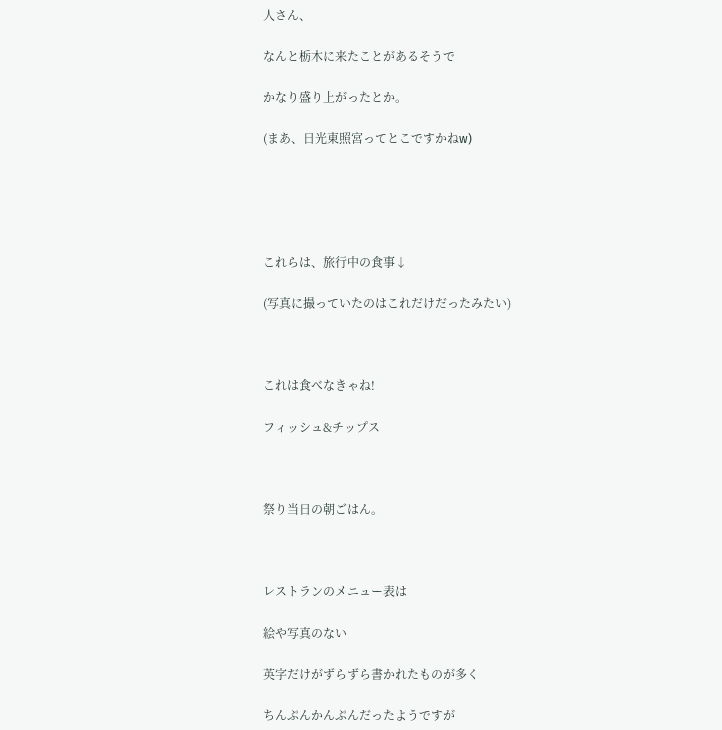人さん、

なんと栃木に来たことがあるそうで

かなり盛り上がったとか。

(まあ、日光東照宮ってとこですかねw)





これらは、旅行中の食事↓

(写真に撮っていたのはこれだけだったみたい)



これは食べなきゃね!

フィッシュ&チップス



祭り当日の朝ごはん。



レストランのメニュー表は

絵や写真のない

英字だけがずらずら書かれたものが多く

ちんぷんかんぷんだったようですが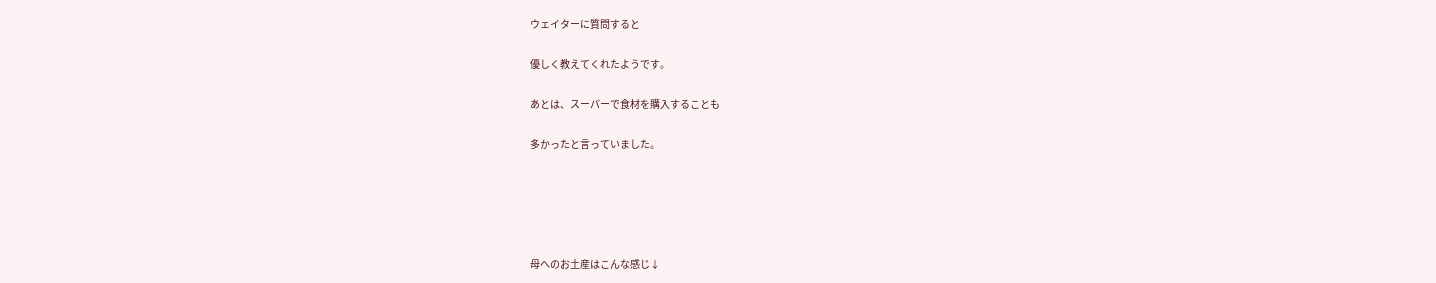ウェイターに質問すると

優しく教えてくれたようです。

あとは、スーパーで食材を購入することも

多かったと言っていました。





母へのお土産はこんな感じ↓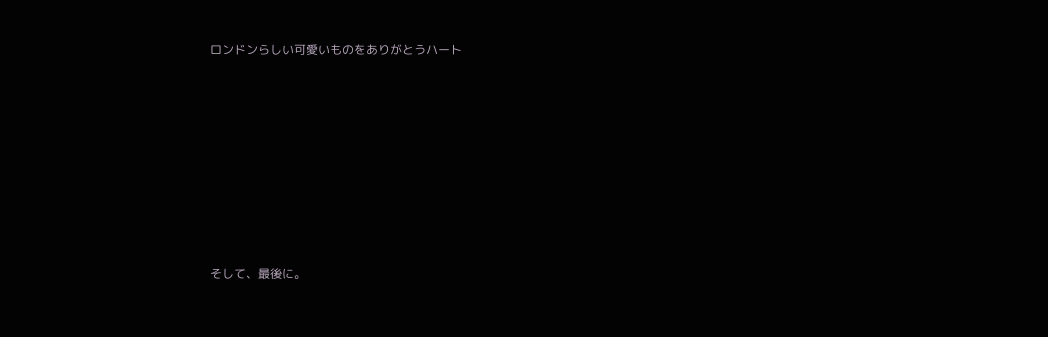ロンドンらしい可愛いものをありがとうハート









そして、最後に。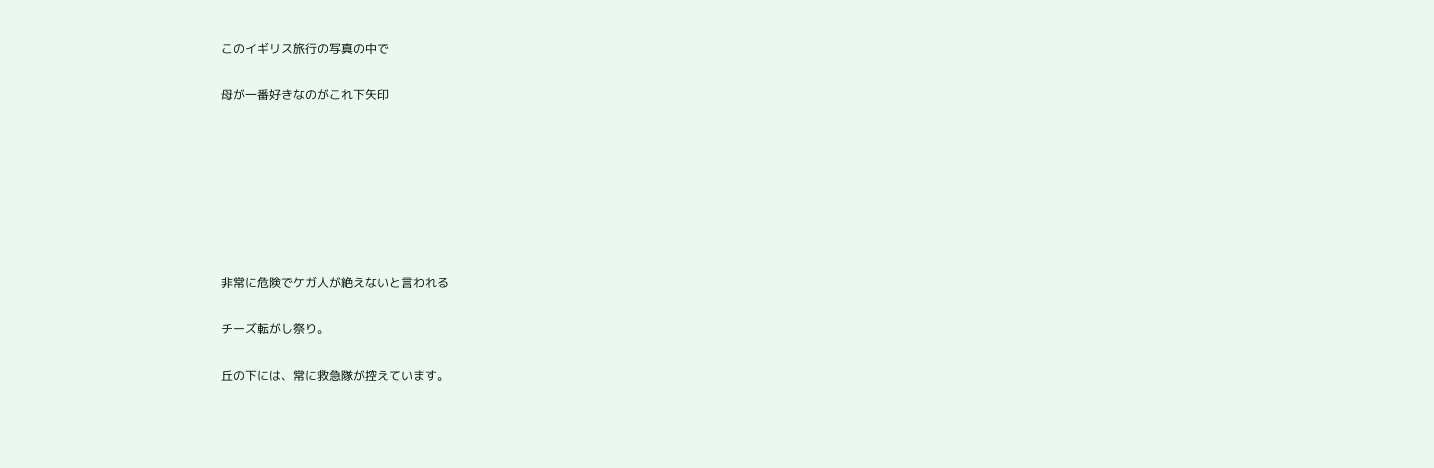このイギリス旅行の写真の中で

母が一番好きなのがこれ下矢印







非常に危険でケガ人が絶えないと言われる

チーズ転がし祭り。

丘の下には、常に救急隊が控えています。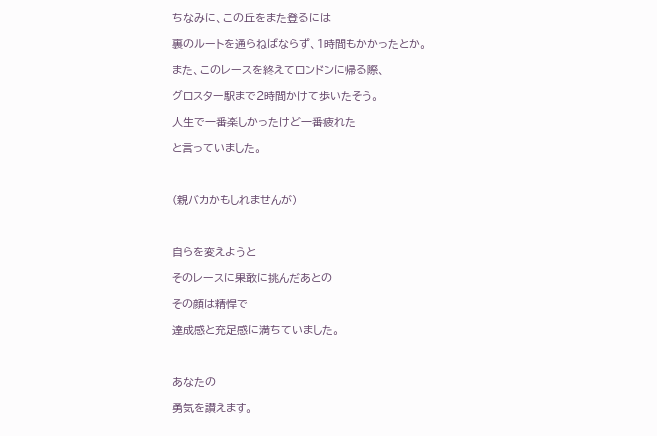ちなみに、この丘をまた登るには

裏のルートを通らねばならず、1時間もかかったとか。

また、このレースを終えてロンドンに帰る際、

グロスター駅まで2時間かけて歩いたそう。

人生で一番楽しかったけど一番疲れた

と言っていました。



(親バカかもしれませんが)



自らを変えようと

そのレースに果敢に挑んだあとの

その顔は精悍で

達成感と充足感に満ちていました。



あなたの

勇気を讃えます。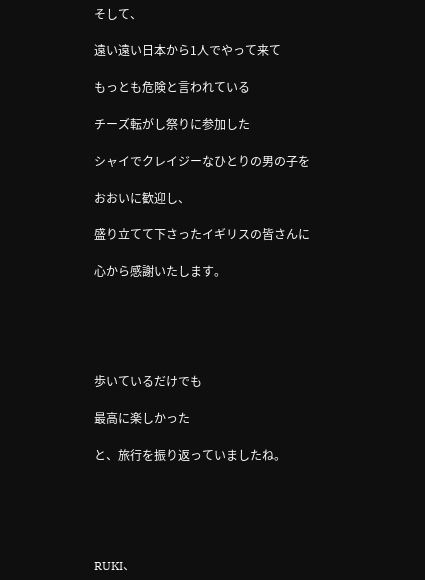そして、

遠い遠い日本から1人でやって来て

もっとも危険と言われている

チーズ転がし祭りに参加した

シャイでクレイジーなひとりの男の子を

おおいに歓迎し、

盛り立てて下さったイギリスの皆さんに

心から感謝いたします。





歩いているだけでも

最高に楽しかった

と、旅行を振り返っていましたね。





RUKI、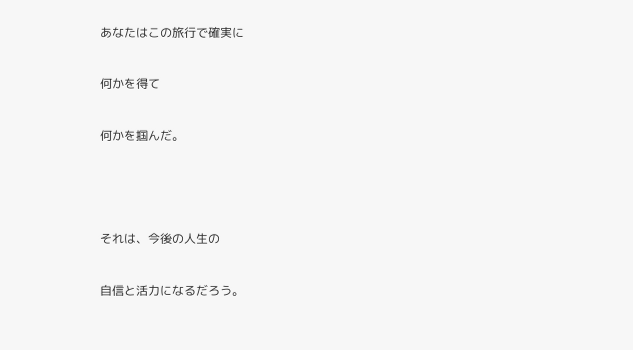あなたはこの旅行で確実に

何かを得て

何かを掴んだ。



それは、今後の人生の

自信と活力になるだろう。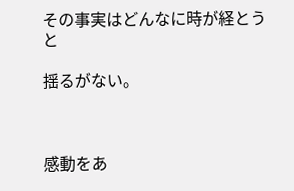その事実はどんなに時が経とうと

揺るがない。



感動をあ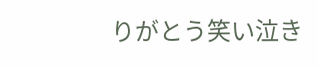りがとう笑い泣き